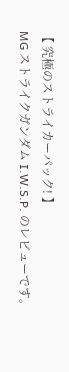【 究極のストライカーパック! 】
MG ストライクガンダム I.W.S.P. のレビューです。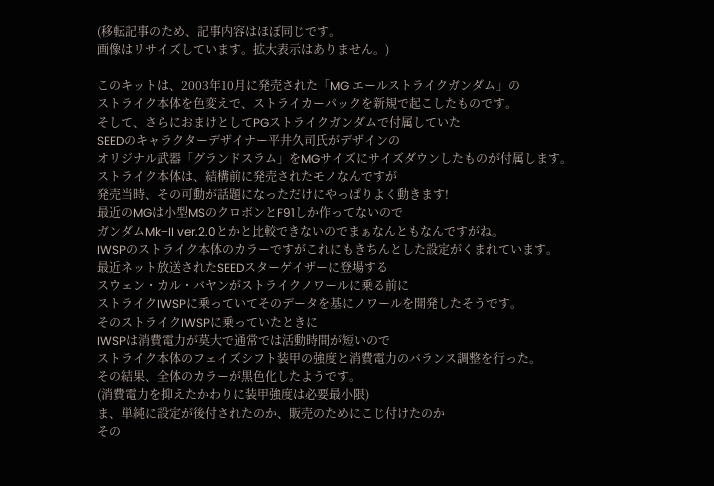(移転記事のため、記事内容はほぼ同じです。
画像はリサイズしています。拡大表示はありません。)

このキットは、2003年10月に発売された「MG エールストライクガンダム」の
ストライク本体を色変えで、ストライカーパックを新規で起こしたものです。
そして、さらにおまけとしてPGストライクガンダムで付属していた
SEEDのキャラクターデザイナー平井久司氏がデザインの
オリジナル武器「グランドスラム」をMGサイズにサイズダウンしたものが付属します。
ストライク本体は、結構前に発売されたモノなんですが
発売当時、その可動が話題になっただけにやっぱりよく動きます!
最近のMGは小型MSのクロボンとF91しか作ってないので
ガンダムMk−II ver.2.0とかと比較できないのでまぁなんともなんですがね。
IWSPのストライク本体のカラーですがこれにもきちんとした設定がくまれています。
最近ネット放送されたSEEDスターゲイザーに登場する
スウェン・カル・バヤンがストライクノワールに乗る前に
ストライクIWSPに乗っていてそのデータを基にノワールを開発したそうです。
そのストライクIWSPに乗っていたときに
IWSPは消費電力が莫大で通常では活動時間が短いので
ストライク本体のフェイズシフト装甲の強度と消費電力のバランス調整を行った。
その結果、全体のカラーが黒色化したようです。
(消費電力を抑えたかわりに装甲強度は必要最小限)
ま、単純に設定が後付されたのか、販売のためにこじ付けたのか
その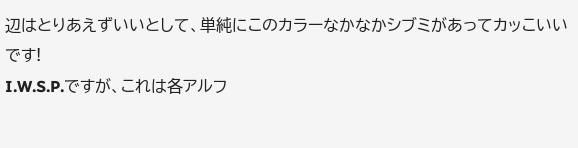辺はとりあえずいいとして、単純にこのカラーなかなかシブミがあってカッこいいです!
I.W.S.P.ですが、これは各アルフ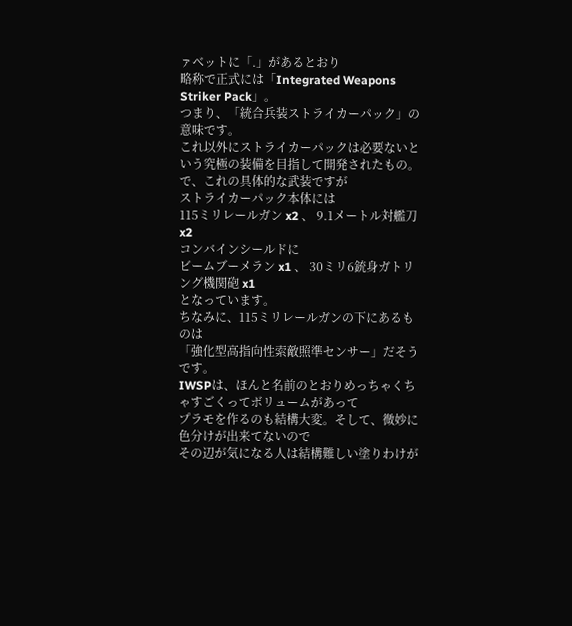ァベットに「.」があるとおり
略称で正式には「Integrated Weapons Striker Pack」。
つまり、「統合兵装ストライカーパック」の意味です。
これ以外にストライカーパックは必要ないという究極の装備を目指して開発されたもの。
で、これの具体的な武装ですが
ストライカーパック本体には
115ミリレールガン x2 、 9.1メートル対艦刀 x2
コンバインシールドに
ビームブーメラン x1 、 30ミリ6銃身ガトリング機関砲 x1
となっています。
ちなみに、115ミリレールガンの下にあるものは
「強化型高指向性索敵照準センサー」だそうです。
IWSPは、ほんと名前のとおりめっちゃくちゃすごくってボリュームがあって
プラモを作るのも結構大変。そして、微妙に色分けが出来てないので
その辺が気になる人は結構難しい塗りわけが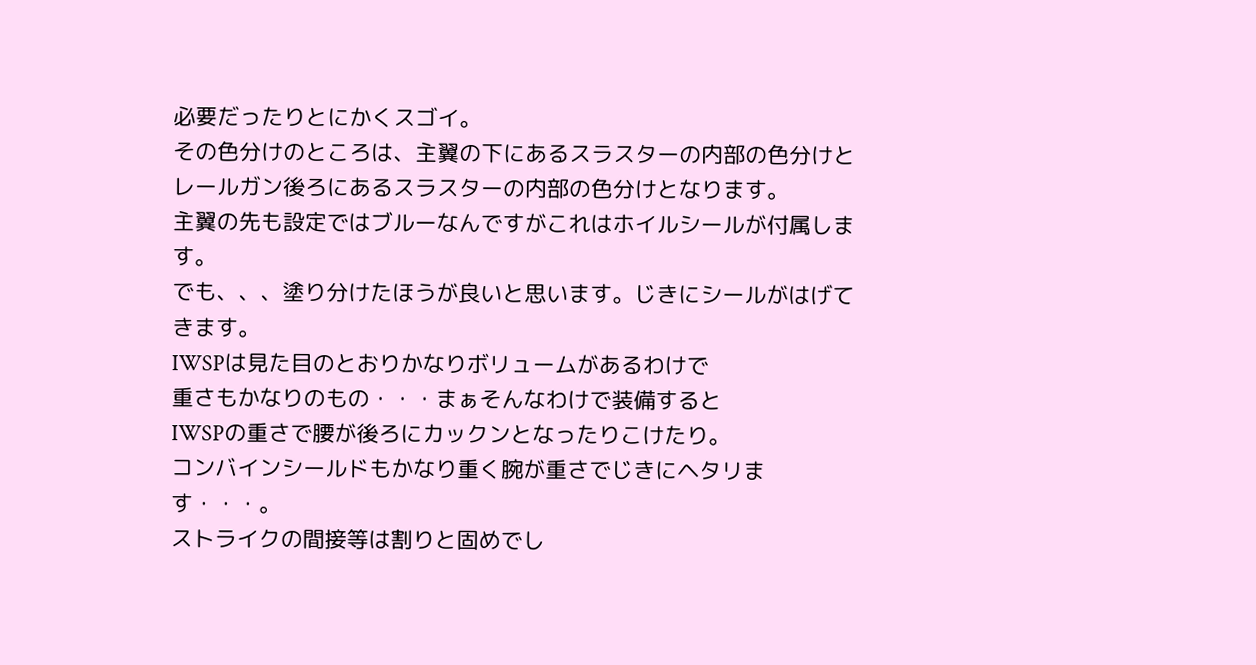必要だったりとにかくスゴイ。
その色分けのところは、主翼の下にあるスラスターの内部の色分けと
レールガン後ろにあるスラスターの内部の色分けとなります。
主翼の先も設定ではブルーなんですがこれはホイルシールが付属します。
でも、、、塗り分けたほうが良いと思います。じきにシールがはげてきます。
IWSPは見た目のとおりかなりボリュームがあるわけで
重さもかなりのもの・・・まぁそんなわけで装備すると
IWSPの重さで腰が後ろにカックンとなったりこけたり。
コンバインシールドもかなり重く腕が重さでじきにヘタリます・・・。
ストライクの間接等は割りと固めでし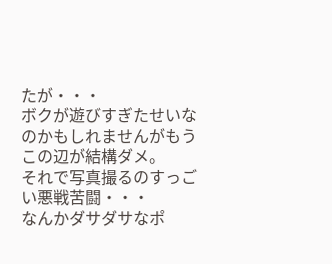たが・・・
ボクが遊びすぎたせいなのかもしれませんがもうこの辺が結構ダメ。
それで写真撮るのすっごい悪戦苦闘・・・
なんかダサダサなポ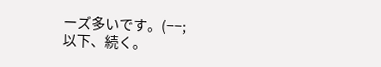ーズ多いです。(−−;
以下、続く。